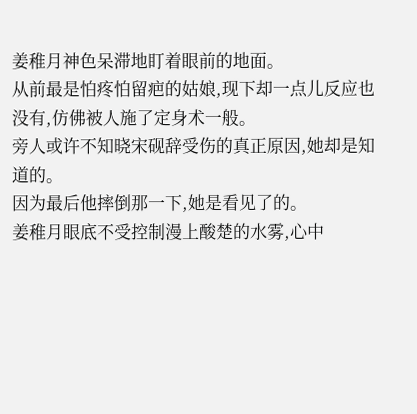姜稚月神色呆滞地盯着眼前的地面。
从前最是怕疼怕留疤的姑娘,现下却一点儿反应也没有,仿佛被人施了定身术一般。
旁人或许不知晓宋砚辞受伤的真正原因,她却是知道的。
因为最后他摔倒那一下,她是看见了的。
姜稚月眼底不受控制漫上酸楚的水雾,心中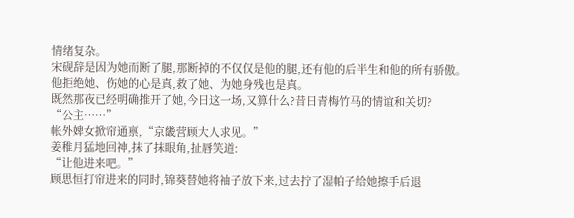情绪复杂。
宋砚辞是因为她而断了腿,那断掉的不仅仅是他的腿,还有他的后半生和他的所有骄傲。
他拒绝她、伤她的心是真,救了她、为她身残也是真。
既然那夜已经明确推开了她,今日这一场,又算什么?昔日青梅竹马的情谊和关切?
“公主……”
帐外婢女掀帘通禀,“京畿营顾大人求见。”
姜稚月猛地回神,抹了抹眼角,扯唇笑道:
“让他进来吧。”
顾思恒打帘进来的同时,锦葵替她将袖子放下来,过去拧了湿帕子给她擦手后退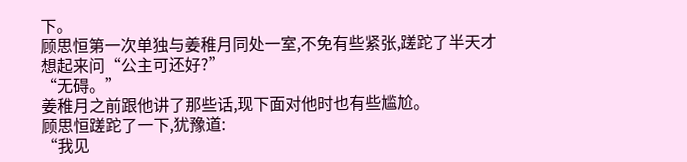下。
顾思恒第一次单独与姜稚月同处一室,不免有些紧张,蹉跎了半天才想起来问“公主可还好?”
“无碍。”
姜稚月之前跟他讲了那些话,现下面对他时也有些尴尬。
顾思恒蹉跎了一下,犹豫道:
“我见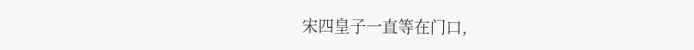宋四皇子一直等在门口,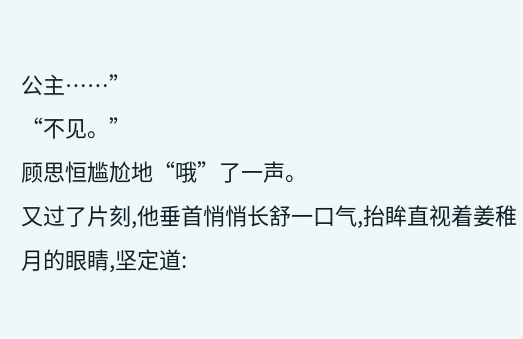公主……”
“不见。”
顾思恒尴尬地“哦”了一声。
又过了片刻,他垂首悄悄长舒一口气,抬眸直视着姜稚月的眼睛,坚定道: